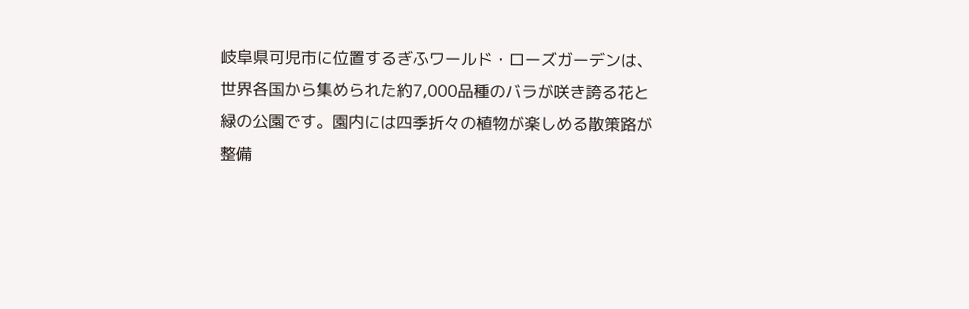岐阜県可児市に位置するぎふワールド・ローズガーデンは、世界各国から集められた約7,000品種のバラが咲き誇る花と緑の公園です。園内には四季折々の植物が楽しめる散策路が整備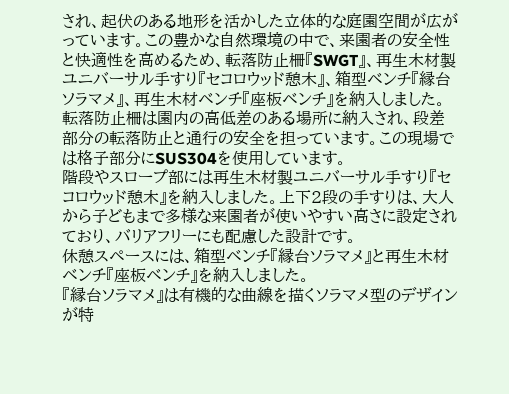され、起伏のある地形を活かした立体的な庭園空間が広がっています。この豊かな自然環境の中で、来園者の安全性と快適性を高めるため、転落防止柵『SWGT』、再生木材製ユニバーサル手すり『セコロウッド憩木』、箱型ベンチ『縁台ソラマメ』、再生木材ベンチ『座板ベンチ』を納入しました。
転落防止柵は園内の高低差のある場所に納入され、段差部分の転落防止と通行の安全を担っています。この現場では格子部分にSUS304を使用しています。
階段やスロープ部には再生木材製ユニバーサル手すり『セコロウッド憩木』を納入しました。上下2段の手すりは、大人から子どもまで多様な来園者が使いやすい高さに設定されており、バリアフリーにも配慮した設計です。
休憩スペースには、箱型ベンチ『縁台ソラマメ』と再生木材ベンチ『座板ベンチ』を納入しました。
『縁台ソラマメ』は有機的な曲線を描くソラマメ型のデザインが特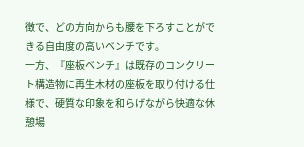徴で、どの方向からも腰を下ろすことができる自由度の高いベンチです。
一方、『座板ベンチ』は既存のコンクリート構造物に再生木材の座板を取り付ける仕様で、硬質な印象を和らげながら快適な休憩場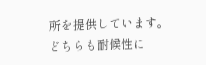所を提供しています。
どちらも耐候性に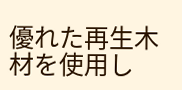優れた再生木材を使用し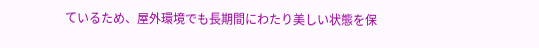ているため、屋外環境でも長期間にわたり美しい状態を保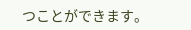つことができます。